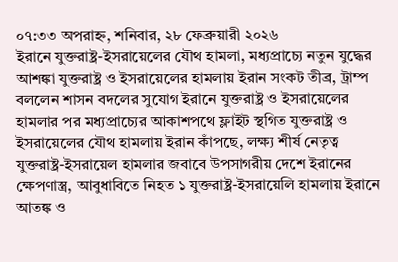০৭:৩৩ অপরাহ্ন, শনিবার, ২৮ ফেব্রুয়ারী ২০২৬
ইরানে যুক্তরাষ্ট্র-ইসরায়েলের যৌথ হামলা, মধ্যপ্রাচ্যে নতুন যুদ্ধের আশঙ্কা যুক্তরাষ্ট্র ও ইসরায়েলের হামলায় ইরান সংকট তীব্র, ট্রাম্প বললেন শাসন বদলের সুযোগ ইরানে যুক্তরাষ্ট্র ও ইসরায়েলের হামলার পর মধ্যপ্রাচ্যের আকাশপথে ফ্লাইট স্থগিত যুক্তরাষ্ট্র ও ইসরায়েলের যৌথ হামলায় ইরান কাঁপছে, লক্ষ্য শীর্ষ নেতৃত্ব যুক্তরাষ্ট্র-ইসরায়েল হামলার জবাবে উপসাগরীয় দেশে ইরানের ক্ষেপণাস্ত্র, আবুধাবিতে নিহত ১ যুক্তরাষ্ট্র-ইসরায়েলি হামলায় ইরানে আতঙ্ক ও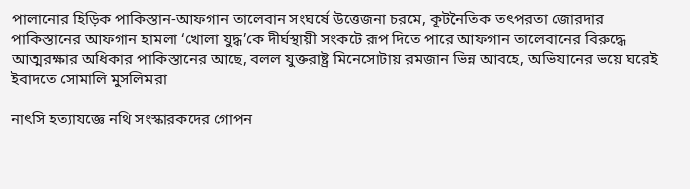পালানোর হিড়িক পাকিস্তান-আফগান তালেবান সংঘর্ষে উত্তেজনা চরমে, কূটনৈতিক তৎপরতা জোরদার পাকিস্তানের আফগান হামলা ‘খোলা যুদ্ধ’কে দীর্ঘস্থায়ী সংকটে রূপ দিতে পারে আফগান তালেবানের বিরুদ্ধে আত্মরক্ষার অধিকার পাকিস্তানের আছে, বলল যুক্তরাষ্ট্র মিনেসোটায় রমজান ভিন্ন আবহে, অভিযানের ভয়ে ঘরেই ইবাদতে সোমালি মুসলিমরা

নাৎসি হত্যাযজ্ঞে নথি সংস্কারকদের গোপন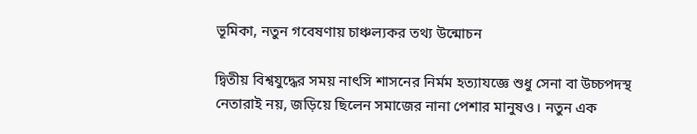ভূমিকা, নতুন গবেষণায় চাঞ্চল্যকর তথ্য উন্মোচন

দ্বিতীয় বিশ্বযুদ্ধের সময় নাৎসি শাসনের নির্মম হত্যাযজ্ঞে শুধু সেনা বা উচ্চপদস্থ নেতারাই নয়, জড়িয়ে ছিলেন সমাজের নানা পেশার মানুষও। নতুন এক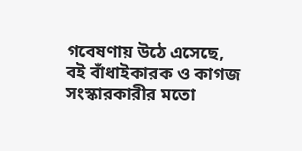গবেষণায় উঠে এসেছে, বই বাঁধাইকারক ও কাগজ সংস্কারকারীর মতো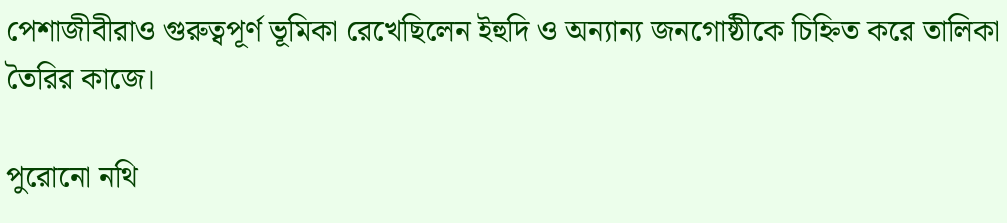পেশাজীবীরাও গুরুত্বপূর্ণ ভূমিকা রেখেছিলেন ইহুদি ও অন্যান্য জনগোষ্ঠীকে চিহ্নিত করে তালিকা তৈরির কাজে।

পুরোনো নথি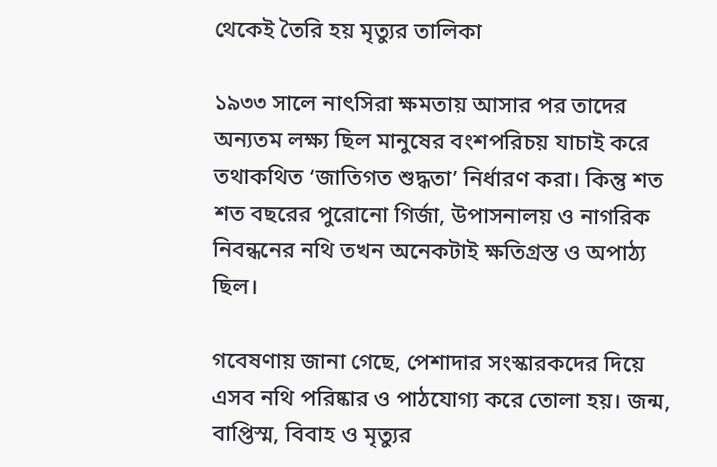থেকেই তৈরি হয় মৃত্যুর তালিকা

১৯৩৩ সালে নাৎসিরা ক্ষমতায় আসার পর তাদের অন্যতম লক্ষ্য ছিল মানুষের বংশপরিচয় যাচাই করে তথাকথিত ‘জাতিগত শুদ্ধতা’ নির্ধারণ করা। কিন্তু শত শত বছরের পুরোনো গির্জা, উপাসনালয় ও নাগরিক নিবন্ধনের নথি তখন অনেকটাই ক্ষতিগ্রস্ত ও অপাঠ্য ছিল।

গবেষণায় জানা গেছে, পেশাদার সংস্কারকদের দিয়ে এসব নথি পরিষ্কার ও পাঠযোগ্য করে তোলা হয়। জন্ম, বাপ্তিস্ম, বিবাহ ও মৃত্যুর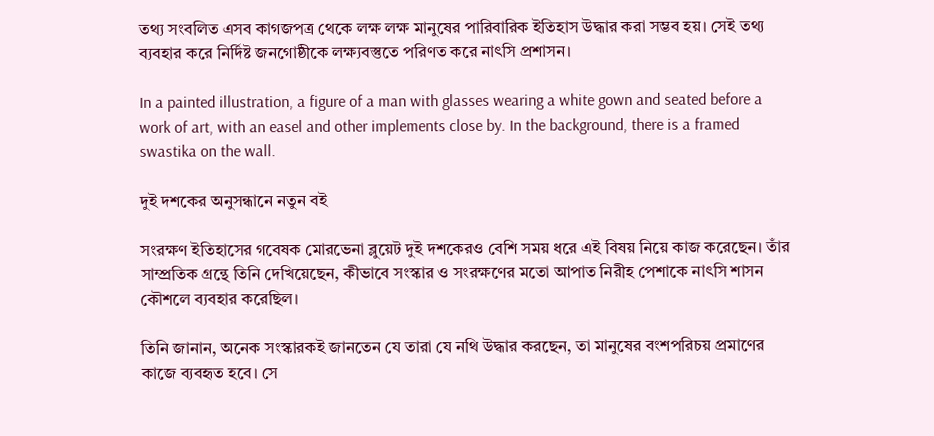তথ্য সংবলিত এসব কাগজপত্র থেকে লক্ষ লক্ষ মানুষের পারিবারিক ইতিহাস উদ্ধার করা সম্ভব হয়। সেই তথ্য ব্যবহার করে নির্দিষ্ট জনগোষ্ঠীকে লক্ষ্যবস্তুতে পরিণত করে নাৎসি প্রশাসন।

In a painted illustration, a figure of a man with glasses wearing a white gown and seated before a work of art, with an easel and other implements close by. In the background, there is a framed swastika on the wall.

দুই দশকের অনুসন্ধানে নতুন বই

সংরক্ষণ ইতিহাসের গবেষক মোরভেনা ব্লুয়েট দুই দশকেরও বেশি সময় ধরে এই বিষয় নিয়ে কাজ করেছেন। তাঁর সাম্প্রতিক গ্রন্থে তিনি দেখিয়েছেন, কীভাবে সংস্কার ও সংরক্ষণের মতো আপাত নিরীহ পেশাকে নাৎসি শাসন কৌশলে ব্যবহার করেছিল।

তিনি জানান, অনেক সংস্কারকই জানতেন যে তারা যে নথি উদ্ধার করছেন, তা মানুষের বংশপরিচয় প্রমাণের কাজে ব্যবহৃত হবে। সে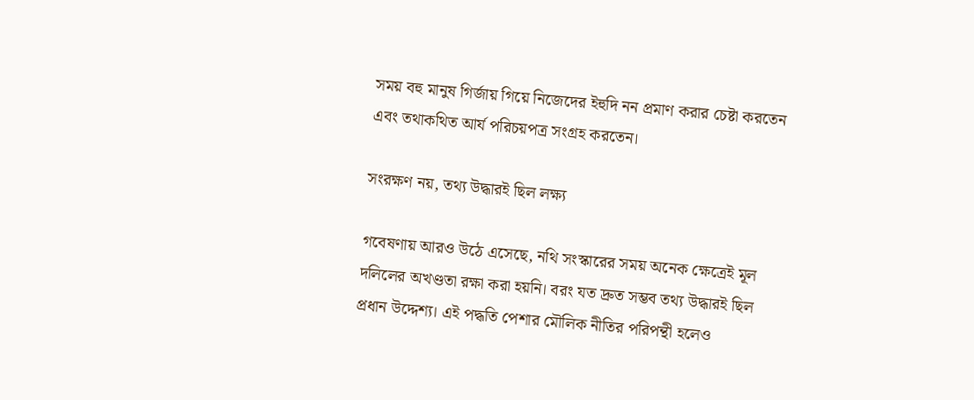সময় বহু মানুষ গির্জায় গিয়ে নিজেদের ইহুদি নন প্রমাণ করার চেষ্টা করতেন এবং তথাকথিত আর্য পরিচয়পত্র সংগ্রহ করতেন।

সংরক্ষণ নয়, তথ্য উদ্ধারই ছিল লক্ষ্য

গবেষণায় আরও উঠে এসেছে, নথি সংস্কারের সময় অনেক ক্ষেত্রেই মূল দলিলের অখণ্ডতা রক্ষা করা হয়নি। বরং যত দ্রুত সম্ভব তথ্য উদ্ধারই ছিল প্রধান উদ্দেশ্য। এই পদ্ধতি পেশার মৌলিক নীতির পরিপন্থী হলেও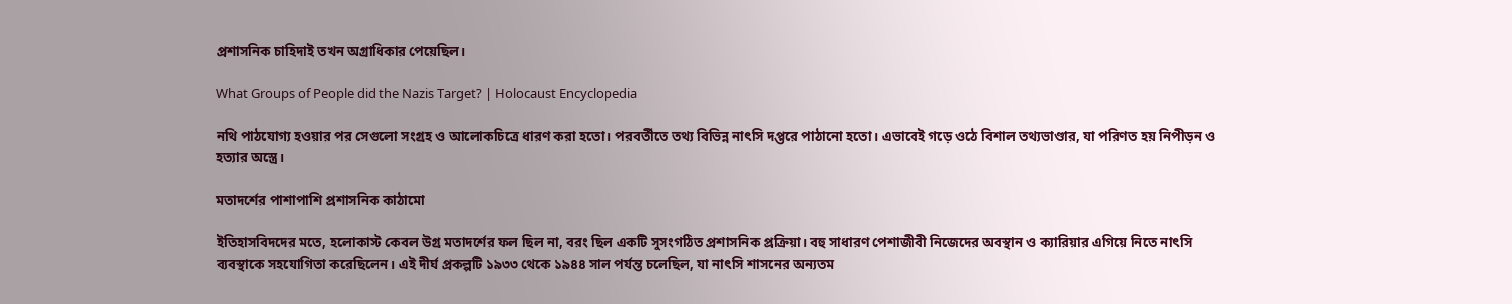প্রশাসনিক চাহিদাই তখন অগ্রাধিকার পেয়েছিল।

What Groups of People did the Nazis Target? | Holocaust Encyclopedia

নথি পাঠযোগ্য হওয়ার পর সেগুলো সংগ্রহ ও আলোকচিত্রে ধারণ করা হতো। পরবর্তীতে তথ্য বিভিন্ন নাৎসি দপ্তরে পাঠানো হতো। এভাবেই গড়ে ওঠে বিশাল তথ্যভাণ্ডার, যা পরিণত হয় নিপীড়ন ও হত্যার অস্ত্রে।

মতাদর্শের পাশাপাশি প্রশাসনিক কাঠামো

ইতিহাসবিদদের মতে, হলোকাস্ট কেবল উগ্র মতাদর্শের ফল ছিল না, বরং ছিল একটি সুসংগঠিত প্রশাসনিক প্রক্রিয়া। বহু সাধারণ পেশাজীবী নিজেদের অবস্থান ও ক্যারিয়ার এগিয়ে নিতে নাৎসি ব্যবস্থাকে সহযোগিতা করেছিলেন। এই দীর্ঘ প্রকল্পটি ১৯৩৩ থেকে ১৯৪৪ সাল পর্যন্ত চলেছিল, যা নাৎসি শাসনের অন্যতম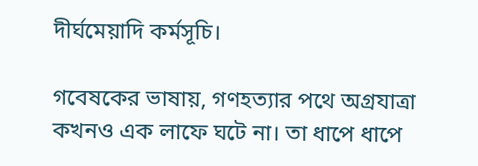দীর্ঘমেয়াদি কর্মসূচি।

গবেষকের ভাষায়, গণহত্যার পথে অগ্রযাত্রা কখনও এক লাফে ঘটে না। তা ধাপে ধাপে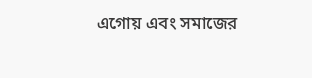এগোয় এবং সমাজের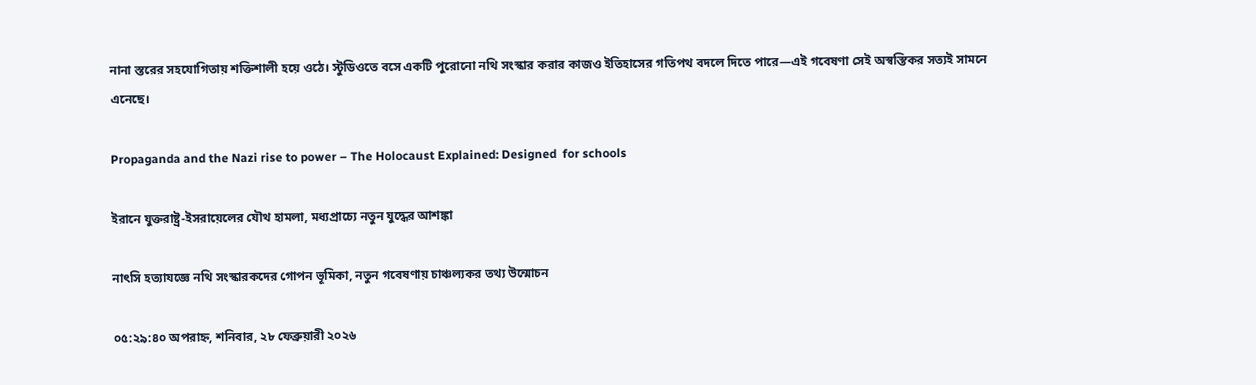নানা স্তরের সহযোগিতায় শক্তিশালী হয়ে ওঠে। স্টুডিওতে বসে একটি পুরোনো নথি সংস্কার করার কাজও ইতিহাসের গতিপথ বদলে দিতে পারে—এই গবেষণা সেই অস্বস্তিকর সত্যই সামনে এনেছে।

Propaganda and the Nazi rise to power – The Holocaust Explained: Designed  for schools

ইরানে যুক্তরাষ্ট্র-ইসরায়েলের যৌথ হামলা, মধ্যপ্রাচ্যে নতুন যুদ্ধের আশঙ্কা

নাৎসি হত্যাযজ্ঞে নথি সংস্কারকদের গোপন ভূমিকা, নতুন গবেষণায় চাঞ্চল্যকর তথ্য উন্মোচন

০৫:২৯:৪০ অপরাহ্ন, শনিবার, ২৮ ফেব্রুয়ারী ২০২৬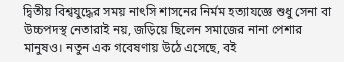দ্বিতীয় বিশ্বযুদ্ধের সময় নাৎসি শাসনের নির্মম হত্যাযজ্ঞে শুধু সেনা বা উচ্চপদস্থ নেতারাই নয়, জড়িয়ে ছিলেন সমাজের নানা পেশার মানুষও। নতুন এক গবেষণায় উঠে এসেছে, বই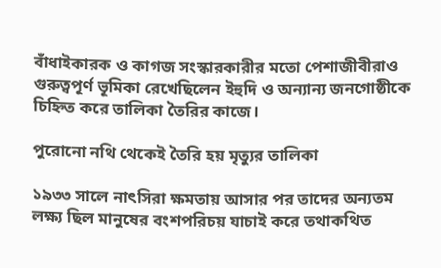বাঁধাইকারক ও কাগজ সংস্কারকারীর মতো পেশাজীবীরাও গুরুত্বপূর্ণ ভূমিকা রেখেছিলেন ইহুদি ও অন্যান্য জনগোষ্ঠীকে চিহ্নিত করে তালিকা তৈরির কাজে।

পুরোনো নথি থেকেই তৈরি হয় মৃত্যুর তালিকা

১৯৩৩ সালে নাৎসিরা ক্ষমতায় আসার পর তাদের অন্যতম লক্ষ্য ছিল মানুষের বংশপরিচয় যাচাই করে তথাকথিত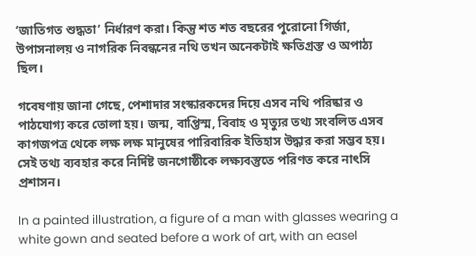‘জাতিগত শুদ্ধতা’ নির্ধারণ করা। কিন্তু শত শত বছরের পুরোনো গির্জা, উপাসনালয় ও নাগরিক নিবন্ধনের নথি তখন অনেকটাই ক্ষতিগ্রস্ত ও অপাঠ্য ছিল।

গবেষণায় জানা গেছে, পেশাদার সংস্কারকদের দিয়ে এসব নথি পরিষ্কার ও পাঠযোগ্য করে তোলা হয়। জন্ম, বাপ্তিস্ম, বিবাহ ও মৃত্যুর তথ্য সংবলিত এসব কাগজপত্র থেকে লক্ষ লক্ষ মানুষের পারিবারিক ইতিহাস উদ্ধার করা সম্ভব হয়। সেই তথ্য ব্যবহার করে নির্দিষ্ট জনগোষ্ঠীকে লক্ষ্যবস্তুতে পরিণত করে নাৎসি প্রশাসন।

In a painted illustration, a figure of a man with glasses wearing a white gown and seated before a work of art, with an easel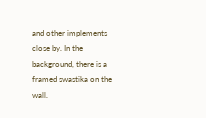and other implements close by. In the background, there is a framed swastika on the wall.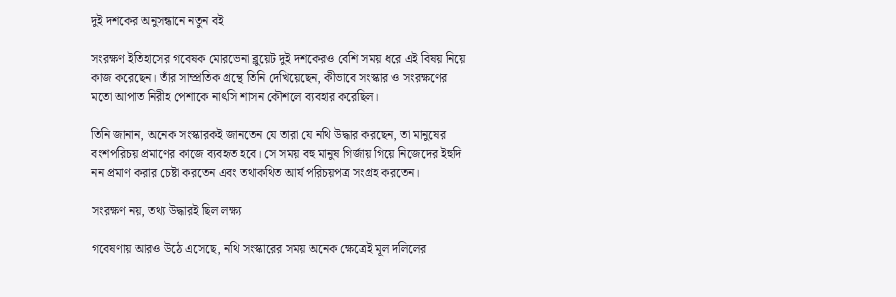দুই দশকের অনুসন্ধানে নতুন বই

সংরক্ষণ ইতিহাসের গবেষক মোরভেনা ব্লুয়েট দুই দশকেরও বেশি সময় ধরে এই বিষয় নিয়ে কাজ করেছেন। তাঁর সাম্প্রতিক গ্রন্থে তিনি দেখিয়েছেন, কীভাবে সংস্কার ও সংরক্ষণের মতো আপাত নিরীহ পেশাকে নাৎসি শাসন কৌশলে ব্যবহার করেছিল।

তিনি জানান, অনেক সংস্কারকই জানতেন যে তারা যে নথি উদ্ধার করছেন, তা মানুষের বংশপরিচয় প্রমাণের কাজে ব্যবহৃত হবে। সে সময় বহু মানুষ গির্জায় গিয়ে নিজেদের ইহুদি নন প্রমাণ করার চেষ্টা করতেন এবং তথাকথিত আর্য পরিচয়পত্র সংগ্রহ করতেন।

সংরক্ষণ নয়, তথ্য উদ্ধারই ছিল লক্ষ্য

গবেষণায় আরও উঠে এসেছে, নথি সংস্কারের সময় অনেক ক্ষেত্রেই মূল দলিলের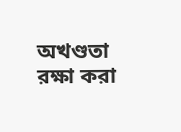অখণ্ডতা রক্ষা করা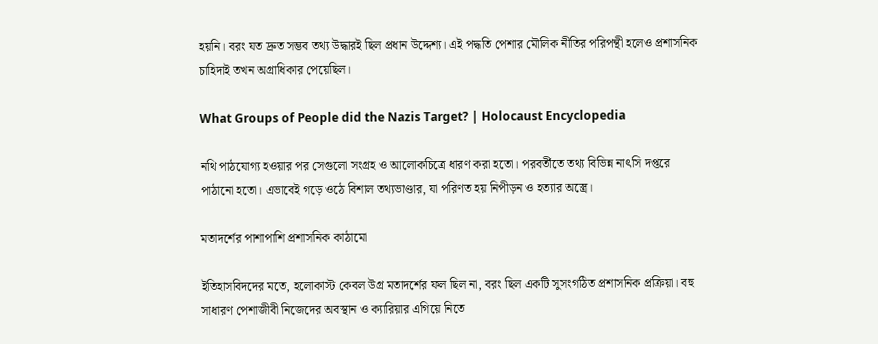হয়নি। বরং যত দ্রুত সম্ভব তথ্য উদ্ধারই ছিল প্রধান উদ্দেশ্য। এই পদ্ধতি পেশার মৌলিক নীতির পরিপন্থী হলেও প্রশাসনিক চাহিদাই তখন অগ্রাধিকার পেয়েছিল।

What Groups of People did the Nazis Target? | Holocaust Encyclopedia

নথি পাঠযোগ্য হওয়ার পর সেগুলো সংগ্রহ ও আলোকচিত্রে ধারণ করা হতো। পরবর্তীতে তথ্য বিভিন্ন নাৎসি দপ্তরে পাঠানো হতো। এভাবেই গড়ে ওঠে বিশাল তথ্যভাণ্ডার, যা পরিণত হয় নিপীড়ন ও হত্যার অস্ত্রে।

মতাদর্শের পাশাপাশি প্রশাসনিক কাঠামো

ইতিহাসবিদদের মতে, হলোকাস্ট কেবল উগ্র মতাদর্শের ফল ছিল না, বরং ছিল একটি সুসংগঠিত প্রশাসনিক প্রক্রিয়া। বহু সাধারণ পেশাজীবী নিজেদের অবস্থান ও ক্যারিয়ার এগিয়ে নিতে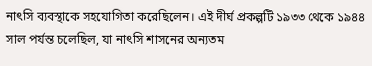নাৎসি ব্যবস্থাকে সহযোগিতা করেছিলেন। এই দীর্ঘ প্রকল্পটি ১৯৩৩ থেকে ১৯৪৪ সাল পর্যন্ত চলেছিল, যা নাৎসি শাসনের অন্যতম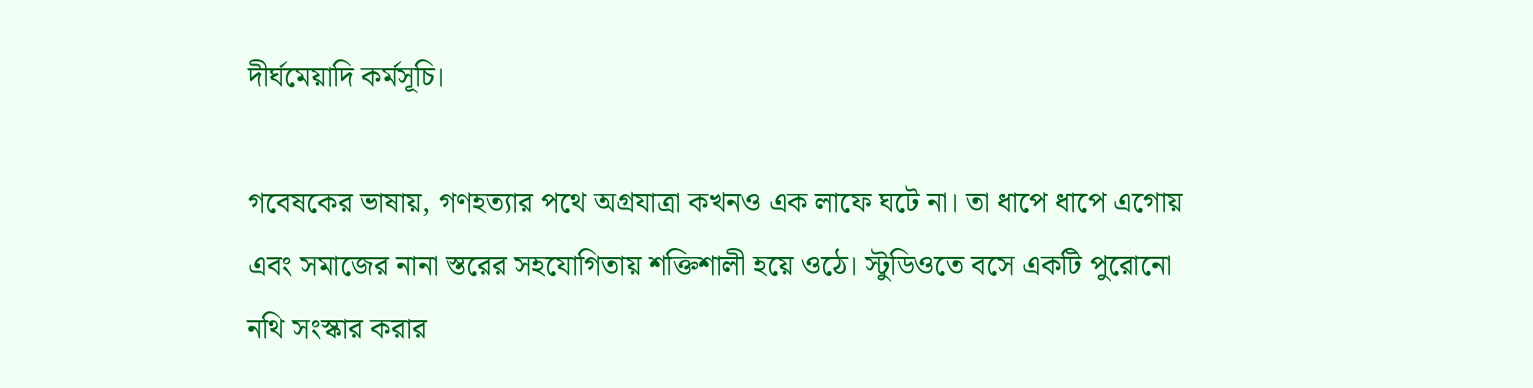দীর্ঘমেয়াদি কর্মসূচি।

গবেষকের ভাষায়, গণহত্যার পথে অগ্রযাত্রা কখনও এক লাফে ঘটে না। তা ধাপে ধাপে এগোয় এবং সমাজের নানা স্তরের সহযোগিতায় শক্তিশালী হয়ে ওঠে। স্টুডিওতে বসে একটি পুরোনো নথি সংস্কার করার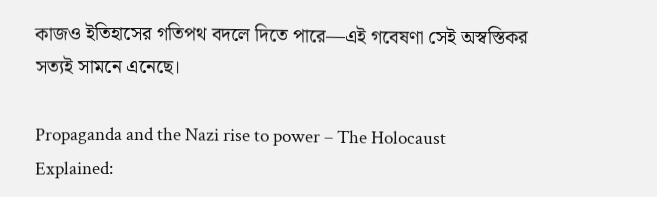কাজও ইতিহাসের গতিপথ বদলে দিতে পারে—এই গবেষণা সেই অস্বস্তিকর সত্যই সামনে এনেছে।

Propaganda and the Nazi rise to power – The Holocaust Explained: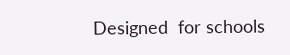Designed  for schools